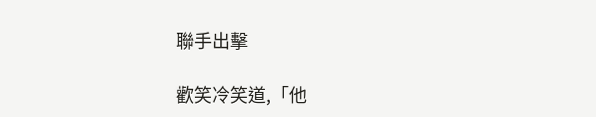聯手出擊

歡笑冷笑道,「他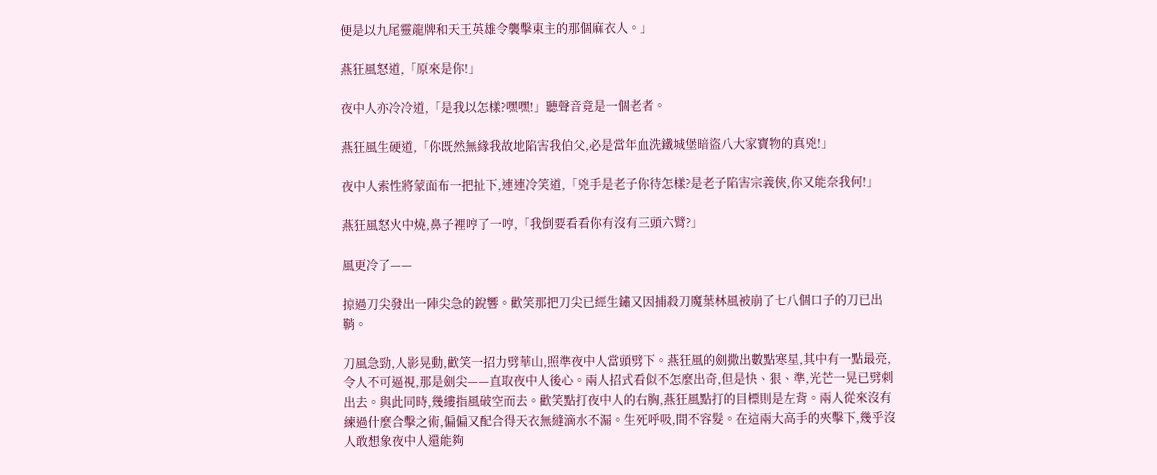便是以九尾靈龍牌和天王英雄令襲擊東主的那個麻衣人。」

燕狂風怒道,「原來是你!」

夜中人亦冷冷道,「是我以怎樣?嘿嘿!」聽聲音竟是一個老者。

燕狂風生硬道,「你既然無緣我故地陷害我伯父,必是當年血洗鐵城堡暗盜八大家寶物的真兇!」

夜中人索性將蒙面布一把扯下,連連冷笑道,「兇手是老子你待怎樣?是老子陷害宗義俠,你又能奈我何!」

燕狂風怒火中燒,鼻子裡哼了一哼,「我倒要看看你有沒有三頭六臂?」

風更冷了——

掠過刀尖發出一陣尖急的銳響。歡笑那把刀尖已經生鏽又因捕殺刀魔葉林風被崩了七八個口子的刀已出鞘。

刀風急勁,人影晃動,歡笑一招力劈華山,照準夜中人當頭劈下。燕狂風的劍撒出數點寒星,其中有一點最亮,令人不可逼視,那是劍尖——直取夜中人後心。兩人招式看似不怎麼出奇,但是快、狠、準,光芒一晃已劈刺出去。與此同時,幾縷指風破空而去。歡笑點打夜中人的右胸,燕狂風點打的目標則是左背。兩人從來沒有練過什麼合擊之術,偏偏又配合得天衣無縫滴水不漏。生死呼吸,間不容髮。在這兩大高手的夾擊下,幾乎沒人敢想象夜中人還能夠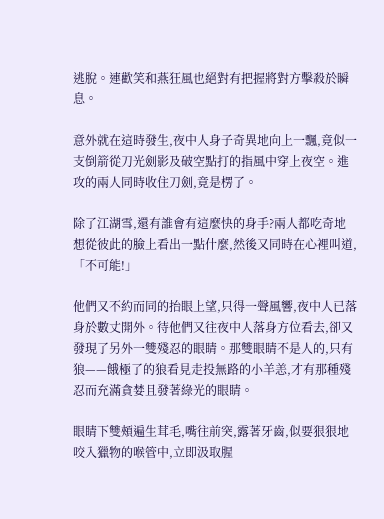逃脫。連歡笑和燕狂風也絕對有把握將對方擊殺於瞬息。

意外就在這時發生,夜中人身子奇異地向上一飄,竟似一支倒箭從刀光劍影及破空點打的指風中穿上夜空。進攻的兩人同時收住刀劍,竟是楞了。

除了江湖雪,還有誰會有這麼快的身手?兩人都吃奇地想從彼此的臉上看出一點什麼,然後又同時在心裡叫道,「不可能!」

他們又不約而同的抬眼上望,只得一聲風響,夜中人已落身於數丈開外。待他們又往夜中人落身方位看去,卻又發現了另外一雙殘忍的眼睛。那雙眼睛不是人的,只有狼——餓極了的狼看見走投無路的小羊恙,才有那種殘忍而充滿貪婪且發著綠光的眼睛。

眼睛下雙頰遍生茸毛,嘴往前突,露著牙齒,似要狠狠地咬入獵物的喉管中,立即汲取腥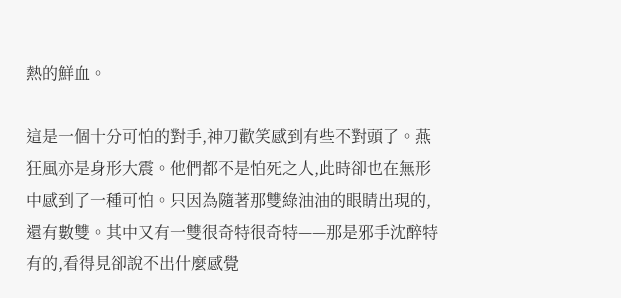熱的鮮血。

這是一個十分可怕的對手,神刀歡笑感到有些不對頭了。燕狂風亦是身形大震。他們都不是怕死之人,此時卻也在無形中感到了一種可怕。只因為隨著那雙綠油油的眼睛出現的,還有數雙。其中又有一雙很奇特很奇特——那是邪手沈醉特有的,看得見卻說不出什麼感覺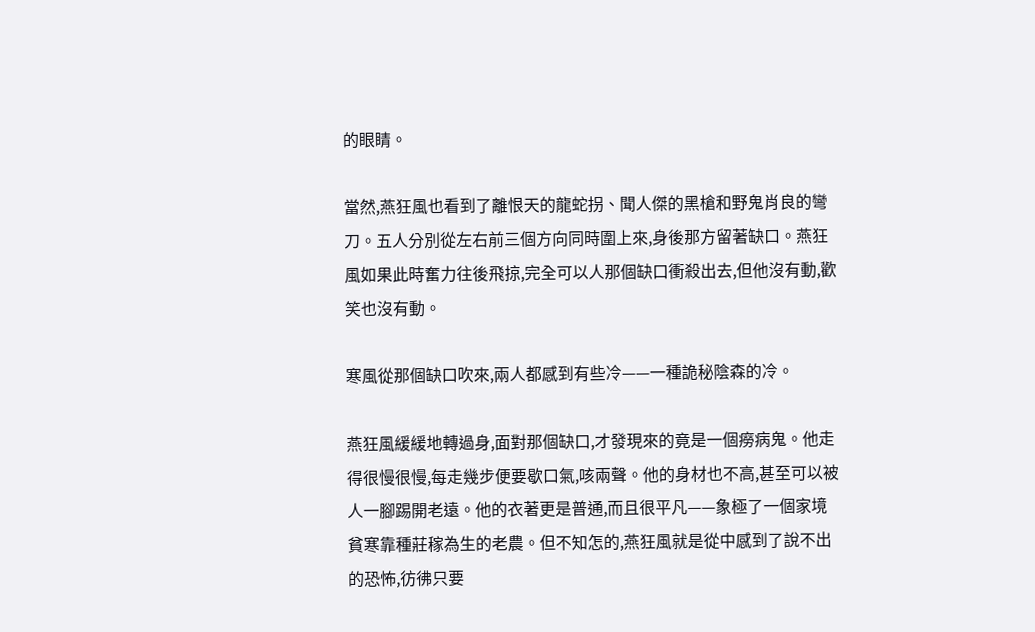的眼睛。

當然,燕狂風也看到了離恨天的龍蛇拐、聞人傑的黑槍和野鬼肖良的彎刀。五人分別從左右前三個方向同時圍上來,身後那方留著缺口。燕狂風如果此時奮力往後飛掠,完全可以人那個缺口衝殺出去,但他沒有動,歡笑也沒有動。

寒風從那個缺口吹來,兩人都感到有些冷——一種詭秘陰森的冷。

燕狂風緩緩地轉過身,面對那個缺口,才發現來的竟是一個癆病鬼。他走得很慢很慢,每走幾步便要歇口氣,咳兩聲。他的身材也不高,甚至可以被人一腳踢開老遠。他的衣著更是普通,而且很平凡——象極了一個家境貧寒靠種莊稼為生的老農。但不知怎的,燕狂風就是從中感到了說不出的恐怖,彷彿只要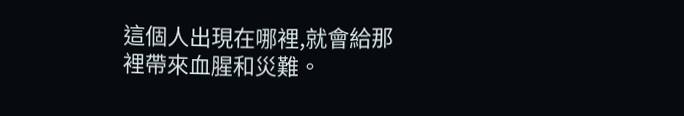這個人出現在哪裡,就會給那裡帶來血腥和災難。